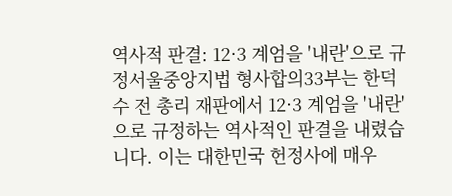역사적 판결: 12·3 계엄을 '내란'으로 규정서울중앙지법 형사합의33부는 한덕수 전 총리 재판에서 12·3 계엄을 '내란'으로 규정하는 역사적인 판결을 내렸습니다. 이는 대한민국 헌정사에 매우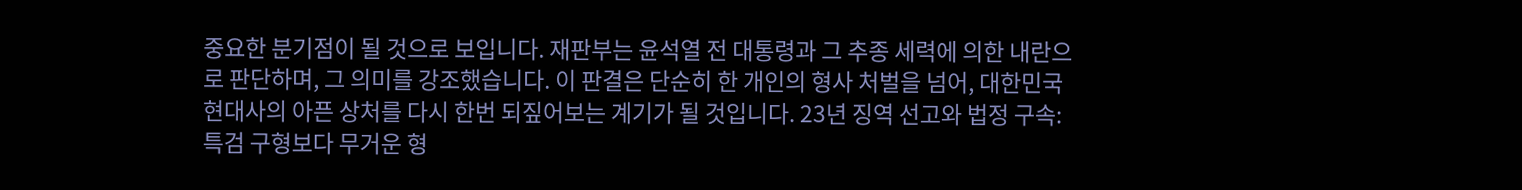중요한 분기점이 될 것으로 보입니다. 재판부는 윤석열 전 대통령과 그 추종 세력에 의한 내란으로 판단하며, 그 의미를 강조했습니다. 이 판결은 단순히 한 개인의 형사 처벌을 넘어, 대한민국 현대사의 아픈 상처를 다시 한번 되짚어보는 계기가 될 것입니다. 23년 징역 선고와 법정 구속: 특검 구형보다 무거운 형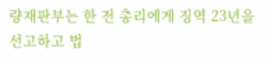량재판부는 한 전 총리에게 징역 23년을 선고하고 법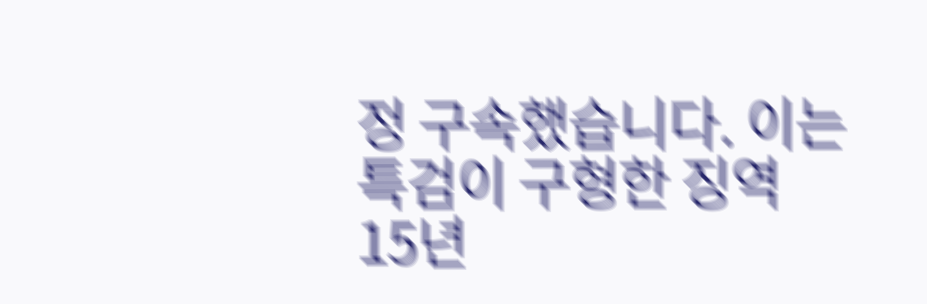정 구속했습니다. 이는 특검이 구형한 징역 15년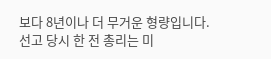보다 8년이나 더 무거운 형량입니다. 선고 당시 한 전 총리는 미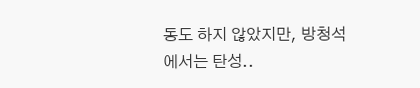동도 하지 않았지만, 방청석에서는 탄성..